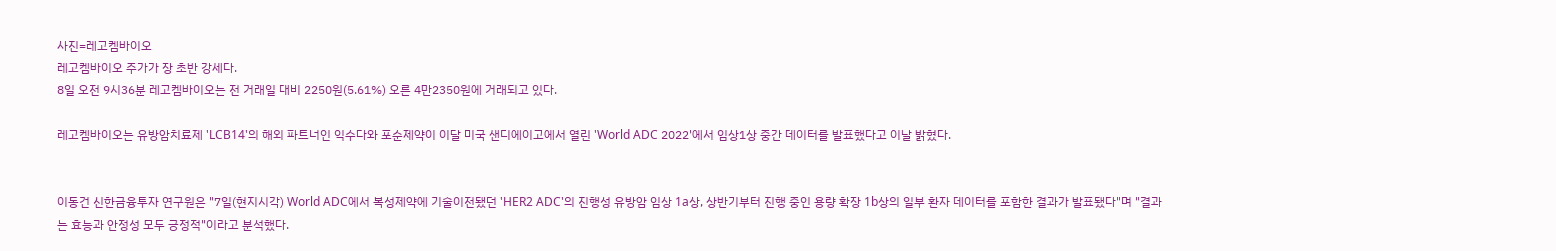사진=레고켐바이오
레고켐바이오 주가가 장 초반 강세다.
8일 오전 9시36분 레고켐바이오는 전 거래일 대비 2250원(5.61%) 오른 4만2350원에 거래되고 있다.

레고켐바이오는 유방암치료제 'LCB14'의 해외 파트너인 익수다와 포순제약이 이달 미국 샌디에이고에서 열린 'World ADC 2022'에서 임상1상 중간 데이터를 발표했다고 이날 밝혔다.


이동건 신한금융투자 연구원은 "7일(현지시각) World ADC에서 복성제약에 기술이전됐던 'HER2 ADC'의 진행성 유방암 임상 1a상, 상반기부터 진행 중인 용량 확장 1b상의 일부 환자 데이터를 포함한 결과가 발표됐다"며 "결과는 효능과 안정성 모두 긍정적"이라고 분석했다.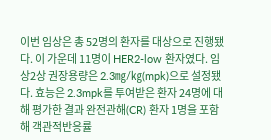이번 임상은 총 52명의 환자를 대상으로 진행됐다. 이 가운데 11명이 HER2-low 환자였다. 임상2상 권장용량은 2.3㎎/㎏(mpk)으로 설정됐다. 효능은 2.3mpk를 투여받은 환자 24명에 대해 평가한 결과 완전관해(CR) 환자 1명을 포함해 객관적반응률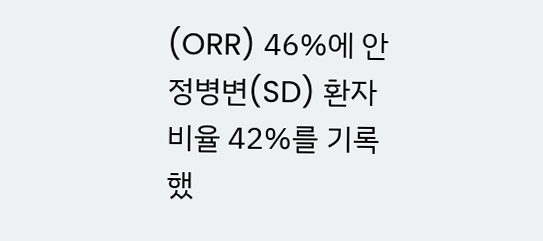(ORR) 46%에 안정병변(SD) 환자 비율 42%를 기록했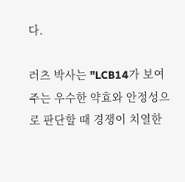다.

러츠 박사는 "LCB14가 보여주는 우수한 약효와 안정성으로 판단할 때 경쟁이 치열한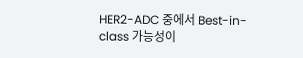HER2-ADC 중에서 Best-in-class 가능성이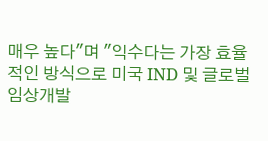매우 높다"며 "익수다는 가장 효율적인 방식으로 미국 IND 및 글로벌 임상개발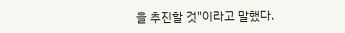을 추진할 것"이라고 말했다.